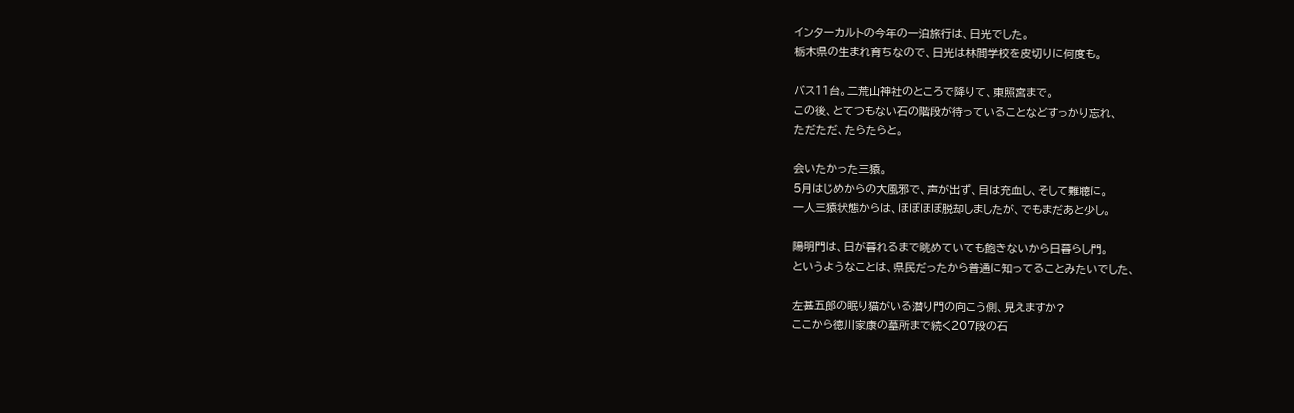インターカルトの今年の一泊旅行は、日光でした。
栃木県の生まれ育ちなので、日光は林間学校を皮切りに何度も。

バス11台。二荒山神社のところで降りて、東照宮まで。
この後、とてつもない石の階段が待っていることなどすっかり忘れ、
ただただ、たらたらと。

会いたかった三猿。
5月はじめからの大風邪で、声が出ず、目は充血し、そして難聴に。
一人三猿状態からは、ほぼほぼ脱却しましたが、でもまだあと少し。

陽明門は、日が暮れるまで眺めていても飽きないから日暮らし門。
というようなことは、県民だったから普通に知ってることみたいでした、

左甚五郎の眠り猫がいる潜り門の向こう側、見えますか?
ここから徳川家康の墓所まで続く207段の石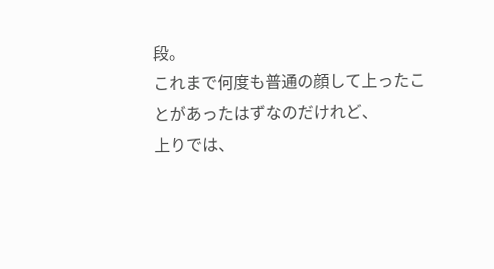段。
これまで何度も普通の顔して上ったことがあったはずなのだけれど、
上りでは、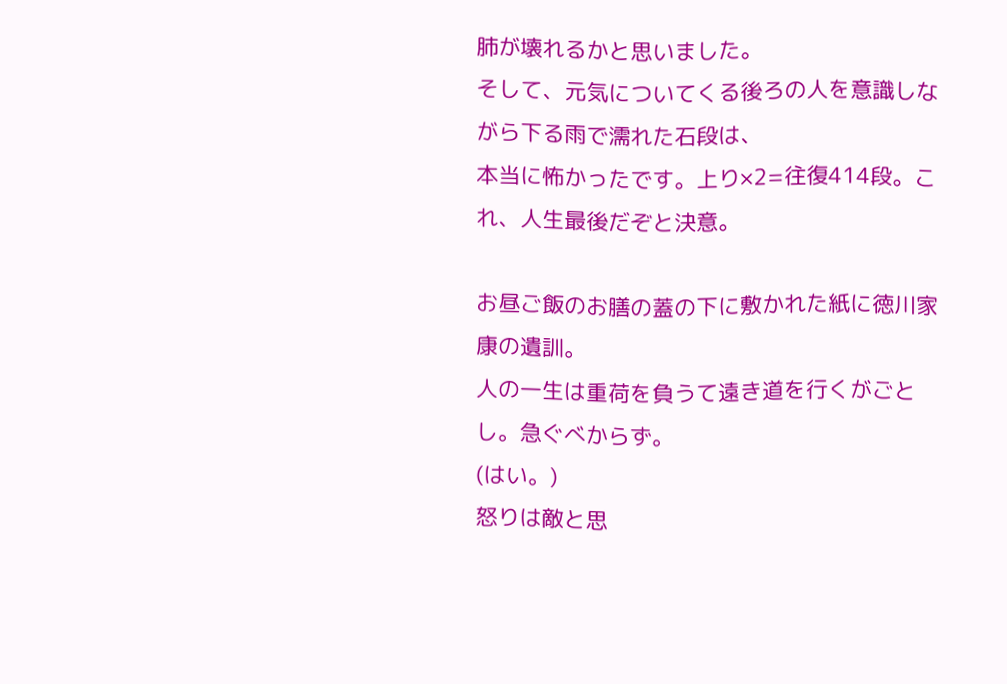肺が壊れるかと思いました。
そして、元気についてくる後ろの人を意識しながら下る雨で濡れた石段は、
本当に怖かったです。上り×2=往復414段。これ、人生最後だぞと決意。

お昼ご飯のお膳の蓋の下に敷かれた紙に徳川家康の遺訓。
人の一生は重荷を負うて遠き道を行くがごとし。急ぐべからず。
(はい。)
怒りは敵と思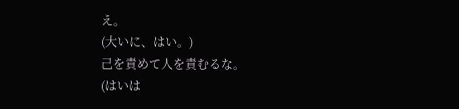え。
(大いに、はい。)
己を責めて人を責むるな。
(はいは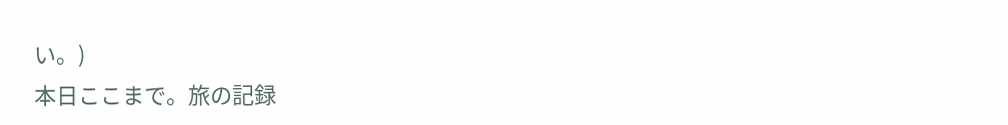い。)
本日ここまで。旅の記録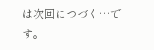は次回につづく…です。